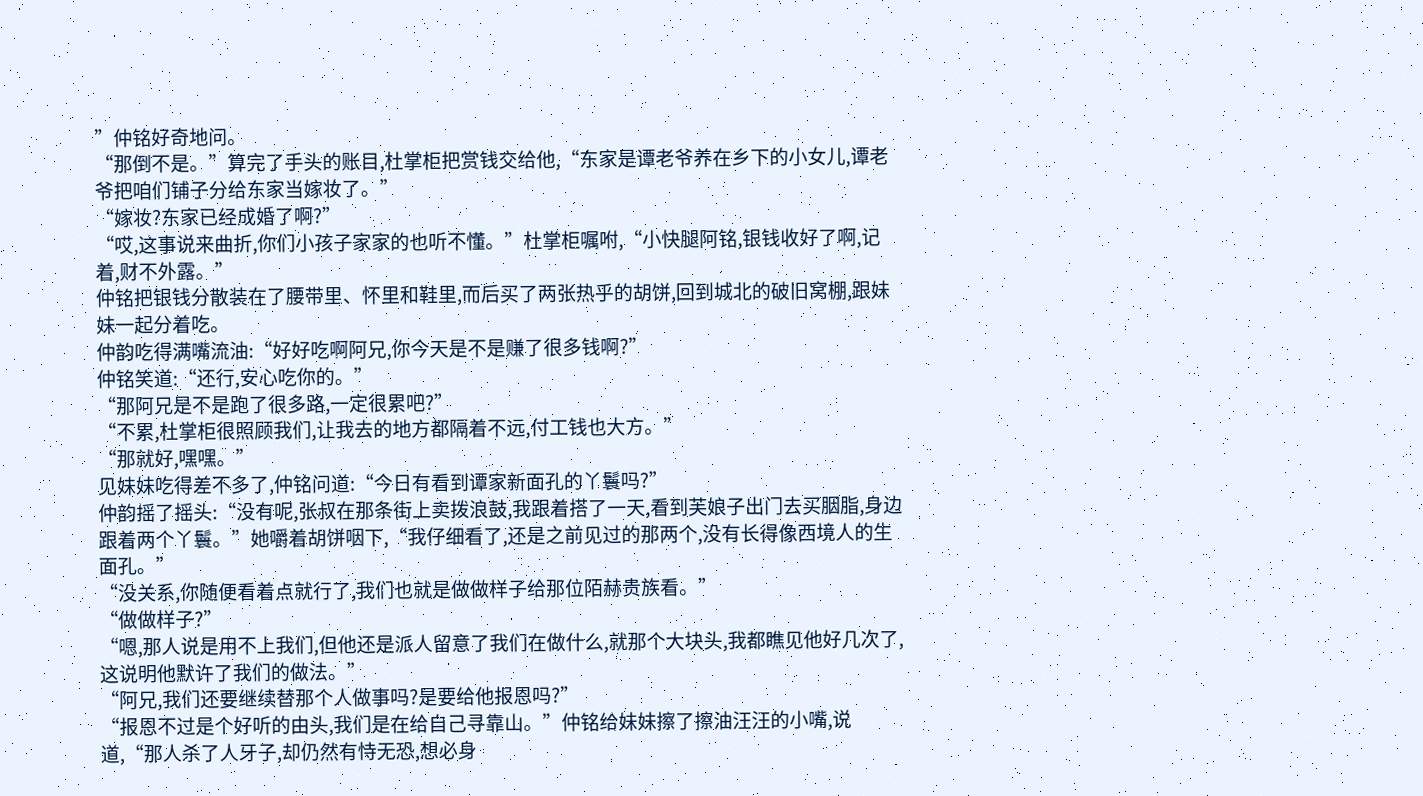”仲铭好奇地问。
“那倒不是。”算完了手头的账目,杜掌柜把赏钱交给他,“东家是谭老爷养在乡下的小女儿,谭老爷把咱们铺子分给东家当嫁妆了。”
“嫁妆?东家已经成婚了啊?”
“哎,这事说来曲折,你们小孩子家家的也听不懂。”杜掌柜嘱咐,“小快腿阿铭,银钱收好了啊,记着,财不外露。”
仲铭把银钱分散装在了腰带里、怀里和鞋里,而后买了两张热乎的胡饼,回到城北的破旧窝棚,跟妹妹一起分着吃。
仲韵吃得满嘴流油:“好好吃啊阿兄,你今天是不是赚了很多钱啊?”
仲铭笑道:“还行,安心吃你的。”
“那阿兄是不是跑了很多路,一定很累吧?”
“不累,杜掌柜很照顾我们,让我去的地方都隔着不远,付工钱也大方。”
“那就好,嘿嘿。”
见妹妹吃得差不多了,仲铭问道:“今日有看到谭家新面孔的丫鬟吗?”
仲韵摇了摇头:“没有呢,张叔在那条街上卖拨浪鼓,我跟着搭了一天,看到芙娘子出门去买胭脂,身边跟着两个丫鬟。”她嚼着胡饼咽下,“我仔细看了,还是之前见过的那两个,没有长得像西境人的生面孔。”
“没关系,你随便看着点就行了,我们也就是做做样子给那位陌赫贵族看。”
“做做样子?”
“嗯,那人说是用不上我们,但他还是派人留意了我们在做什么,就那个大块头,我都瞧见他好几次了,这说明他默许了我们的做法。”
“阿兄,我们还要继续替那个人做事吗?是要给他报恩吗?”
“报恩不过是个好听的由头,我们是在给自己寻靠山。”仲铭给妹妹擦了擦油汪汪的小嘴,说道,“那人杀了人牙子,却仍然有恃无恐,想必身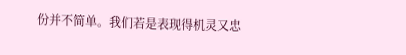份并不简单。我们若是表现得机灵又忠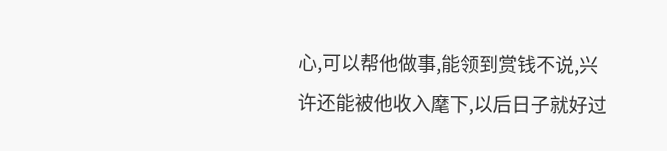心,可以帮他做事,能领到赏钱不说,兴许还能被他收入麾下,以后日子就好过